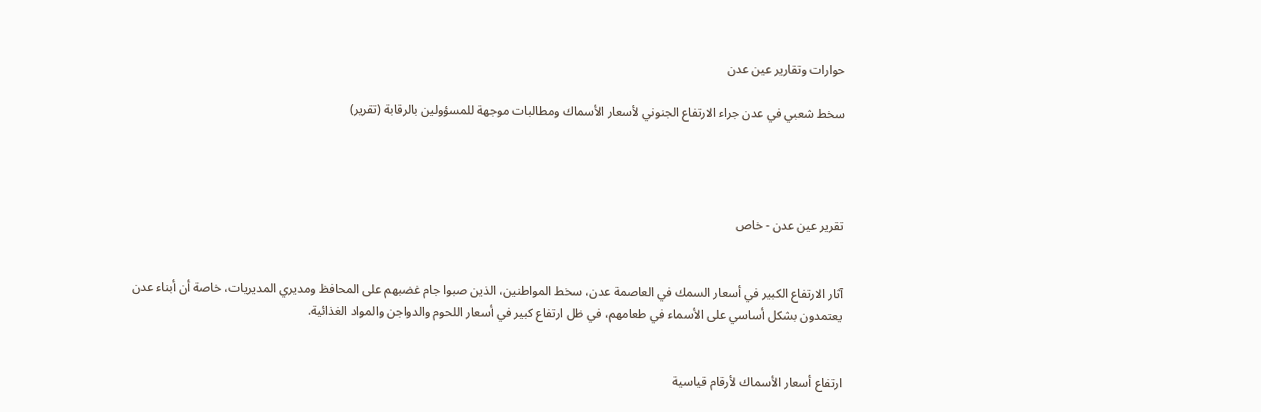حوارات وتقارير عين عدن

سخط شعبي في عدن جراء الارتفاع الجنوني لأسعار الأسماك ومطالبات موجهة للمسؤولين بالرقابة (تقرير)




تقرير عين عدن - خاص


آثار الارتفاع الكبير في أسعار السمك في العاصمة عدن، سخط المواطنين، الذين صبوا جام غضبهم على المحافظ ومديري المديريات، خاصة أن أبناء عدن يعتمدون بشكل أساسي على الأسماء في طعامهم، في ظل ارتفاع كبير في أسعار اللحوم والدواجن والمواد الغذائية.


ارتفاع أسعار الأسماك لأرقام قياسية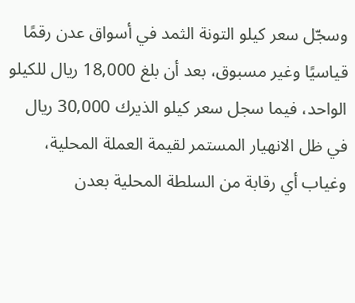وسجّل سعر كيلو التونة الثمد في أسواق عدن رقمًا قياسيًا وغير مسبوق، بعد أن بلغ 18,000 ريال للكيلو الواحد، فيما سجل سعر كيلو الذيرك 30,000 ريال في ظل الانهيار المستمر لقيمة العملة المحلية، وغياب أي رقابة من السلطة المحلية بعدن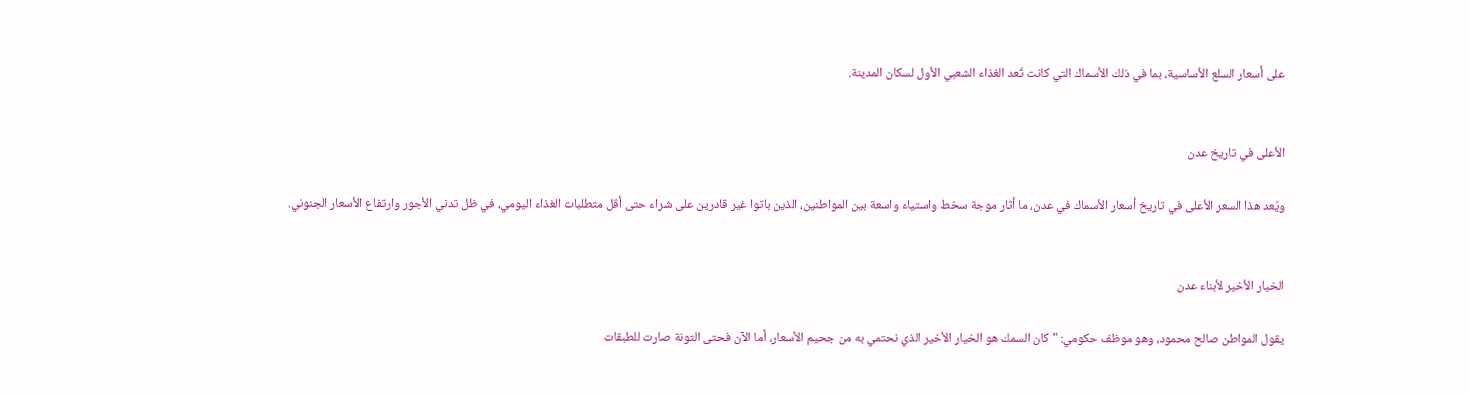على أسعار السلع الأساسية، بما في ذلك الأسماك التي كانت تُعد الغذاء الشعبي الأول لسكان المدينة.


الأعلى في تاريخ عدن

ويُعد هذا السعر الأعلى في تاريخ أسعار الأسماك في عدن، ما أثار موجة سخط واستياء واسعة بين المواطنين، الذين باتوا غير قادرين على شراء حتى أقل متطلبات الغذاء اليومي، في ظل تدني الأجور وارتفاع الأسعار الجنوني.


الخيار الأخير لأبناء عدن

يقول المواطن صالح محمود، وهو موظف حكومي: "كان السمك هو الخيار الأخير الذي نحتمي به من جحيم الأسعار، أما الآن فحتى التونة صارت للطبقات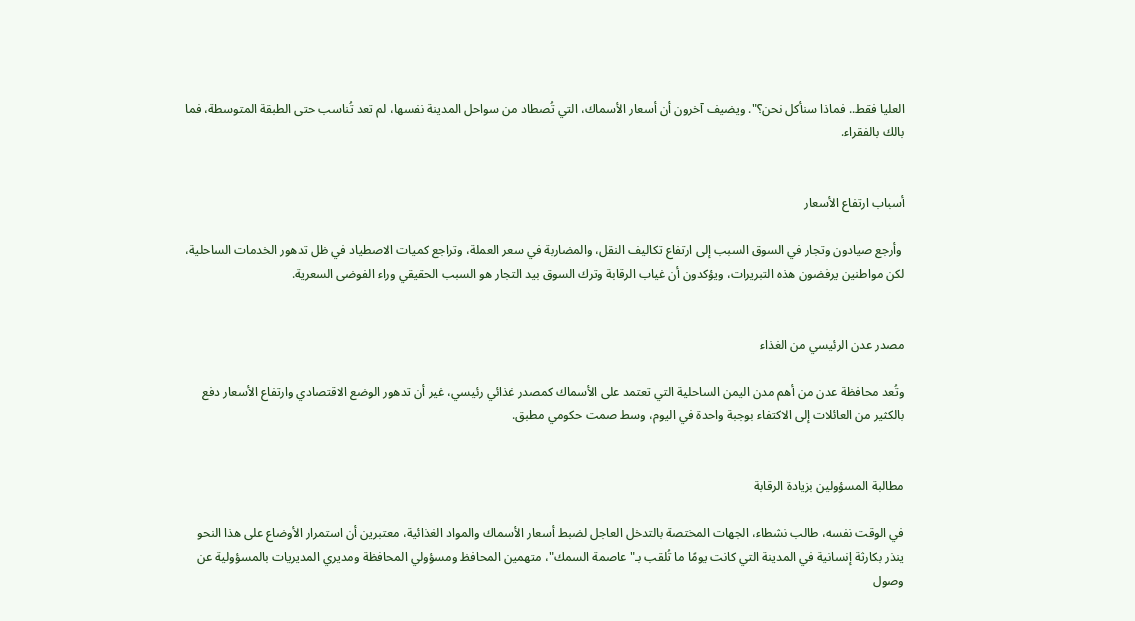العليا فقط.. فماذا سنأكل نحن؟". ويضيف آخرون أن أسعار الأسماك، التي تُصطاد من سواحل المدينة نفسها، لم تعد تُناسب حتى الطبقة المتوسطة، فما بالك بالفقراء.


أسباب ارتفاع الأسعار

 وأرجع صيادون وتجار في السوق السبب إلى ارتفاع تكاليف النقل، والمضاربة في سعر العملة، وتراجع كميات الاصطياد في ظل تدهور الخدمات الساحلية، لكن مواطنين يرفضون هذه التبريرات، ويؤكدون أن غياب الرقابة وترك السوق بيد التجار هو السبب الحقيقي وراء الفوضى السعرية.


مصدر عدن الرئيسي من الغذاء

وتُعد محافظة عدن من أهم مدن اليمن الساحلية التي تعتمد على الأسماك كمصدر غذائي رئيسي، غير أن تدهور الوضع الاقتصادي وارتفاع الأسعار دفع بالكثير من العائلات إلى الاكتفاء بوجبة واحدة في اليوم، وسط صمت حكومي مطبق.


مطالبة المسؤولين بزيادة الرقابة

في الوقت نفسه، طالب نشطاء، الجهات المختصة بالتدخل العاجل لضبط أسعار الأسماك والمواد الغذائية، معتبرين أن استمرار الأوضاع على هذا النحو ينذر بكارثة إنسانية في المدينة التي كانت يومًا ما تُلقب بـ"عاصمة السمك"، متهمين المحافظ ومسؤولي المحافظة ومديري المديريات بالمسؤولية عن وصول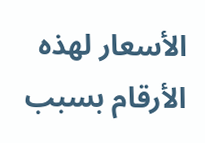الأسعار لهذه الأرقام بسبب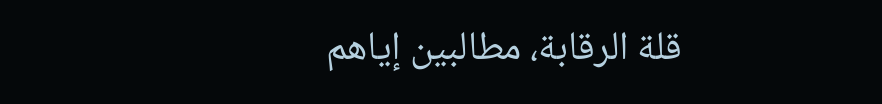قلة الرقابة، مطالبين إياهم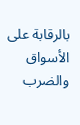بالرقابة على الأسواق والضرب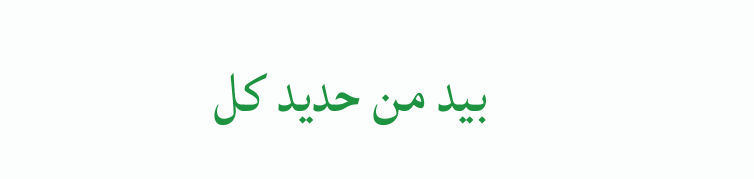بيد من حديد كل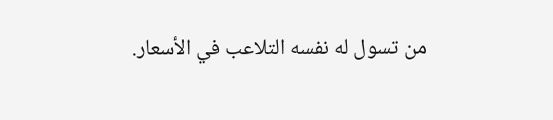من تسول له نفسه التلاعب في الأسعار.